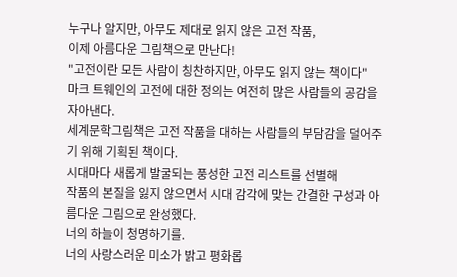누구나 알지만, 아무도 제대로 읽지 않은 고전 작품,
이제 아름다운 그림책으로 만난다!
"고전이란 모든 사람이 칭찬하지만, 아무도 읽지 않는 책이다"
마크 트웨인의 고전에 대한 정의는 여전히 많은 사람들의 공감을 자아낸다.
세계문학그림책은 고전 작품을 대하는 사람들의 부담감을 덜어주기 위해 기획된 책이다.
시대마다 새롭게 발굴되는 풍성한 고전 리스트를 선별해
작품의 본질을 잃지 않으면서 시대 감각에 맞는 간결한 구성과 아름다운 그림으로 완성했다.
너의 하늘이 청명하기를.
너의 사랑스러운 미소가 밝고 평화롭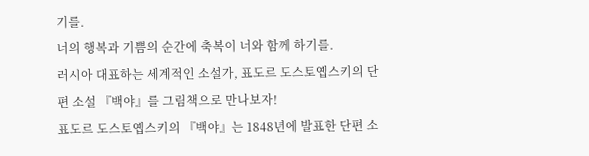기를.
너의 행복과 기쁨의 순간에 축복이 너와 함께 하기를.
러시아 대표하는 세계적인 소설가, 표도르 도스토옙스키의 단편 소설 『백야』를 그림책으로 만나보자!
표도르 도스토옙스키의 『백야』는 1848년에 발표한 단편 소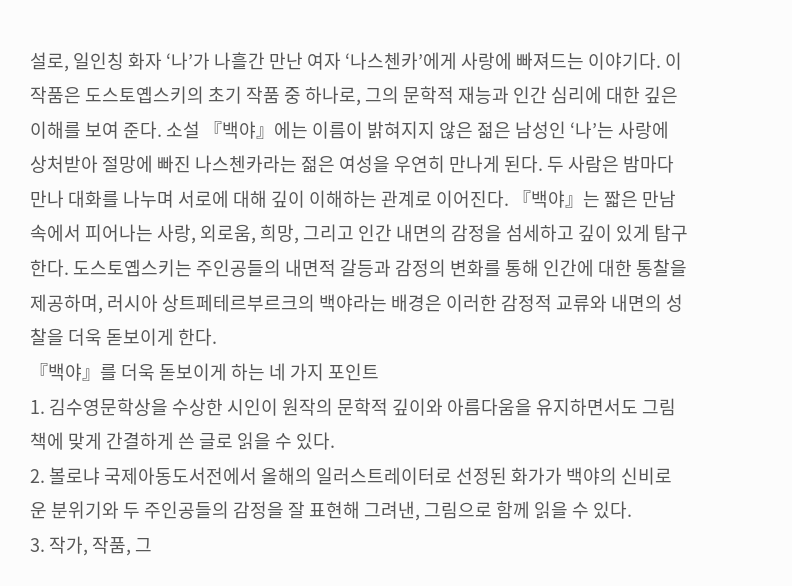설로, 일인칭 화자 ‘나’가 나흘간 만난 여자 ‘나스첸카’에게 사랑에 빠져드는 이야기다. 이 작품은 도스토옙스키의 초기 작품 중 하나로, 그의 문학적 재능과 인간 심리에 대한 깊은 이해를 보여 준다. 소설 『백야』에는 이름이 밝혀지지 않은 젊은 남성인 ‘나’는 사랑에 상처받아 절망에 빠진 나스첸카라는 젊은 여성을 우연히 만나게 된다. 두 사람은 밤마다 만나 대화를 나누며 서로에 대해 깊이 이해하는 관계로 이어진다. 『백야』는 짧은 만남 속에서 피어나는 사랑, 외로움, 희망, 그리고 인간 내면의 감정을 섬세하고 깊이 있게 탐구한다. 도스토옙스키는 주인공들의 내면적 갈등과 감정의 변화를 통해 인간에 대한 통찰을 제공하며, 러시아 상트페테르부르크의 백야라는 배경은 이러한 감정적 교류와 내면의 성찰을 더욱 돋보이게 한다.
『백야』를 더욱 돋보이게 하는 네 가지 포인트
1. 김수영문학상을 수상한 시인이 원작의 문학적 깊이와 아름다움을 유지하면서도 그림책에 맞게 간결하게 쓴 글로 읽을 수 있다.
2. 볼로냐 국제아동도서전에서 올해의 일러스트레이터로 선정된 화가가 백야의 신비로운 분위기와 두 주인공들의 감정을 잘 표현해 그려낸, 그림으로 함께 읽을 수 있다.
3. 작가, 작품, 그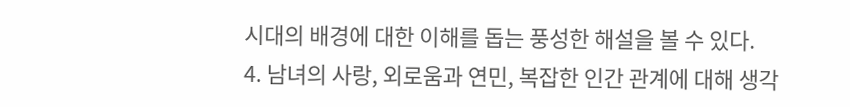시대의 배경에 대한 이해를 돕는 풍성한 해설을 볼 수 있다.
4. 남녀의 사랑, 외로움과 연민, 복잡한 인간 관계에 대해 생각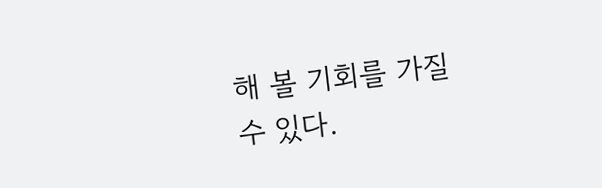해 볼 기회를 가질 수 있다.